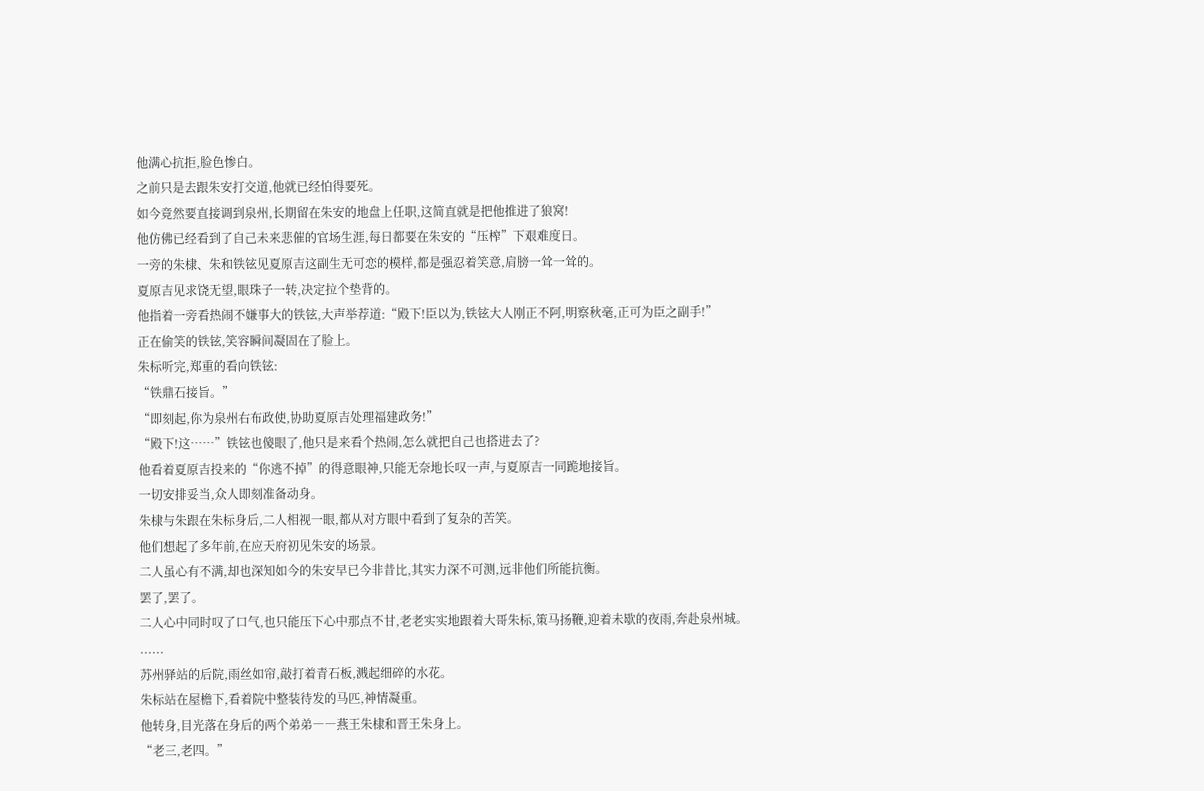他满心抗拒,脸色惨白。
之前只是去跟朱安打交道,他就已经怕得要死。
如今竟然要直接调到泉州,长期留在朱安的地盘上任职,这简直就是把他推进了狼窝!
他仿佛已经看到了自己未来悲催的官场生涯,每日都要在朱安的“压榨”下艰难度日。
一旁的朱棣、朱和铁铉见夏原吉这副生无可恋的模样,都是强忍着笑意,肩膀一耸一耸的。
夏原吉见求饶无望,眼珠子一转,决定拉个垫背的。
他指着一旁看热闹不嫌事大的铁铉,大声举荐道:“殿下!臣以为,铁铉大人刚正不阿,明察秋毫,正可为臣之副手!”
正在偷笑的铁铉,笑容瞬间凝固在了脸上。
朱标听完,郑重的看向铁铉:
“铁鼎石接旨。”
“即刻起,你为泉州右布政使,协助夏原吉处理福建政务!”
“殿下!这……”铁铉也傻眼了,他只是来看个热闹,怎么就把自己也搭进去了?
他看着夏原吉投来的“你逃不掉”的得意眼神,只能无奈地长叹一声,与夏原吉一同跪地接旨。
一切安排妥当,众人即刻准备动身。
朱棣与朱跟在朱标身后,二人相视一眼,都从对方眼中看到了复杂的苦笑。
他们想起了多年前,在应天府初见朱安的场景。
二人虽心有不满,却也深知如今的朱安早已今非昔比,其实力深不可测,远非他们所能抗衡。
罢了,罢了。
二人心中同时叹了口气,也只能压下心中那点不甘,老老实实地跟着大哥朱标,策马扬鞭,迎着未歇的夜雨,奔赴泉州城。
......
苏州驿站的后院,雨丝如帘,敲打着青石板,溅起细碎的水花。
朱标站在屋檐下,看着院中整装待发的马匹,神情凝重。
他转身,目光落在身后的两个弟弟――燕王朱棣和晋王朱身上。
“老三,老四。”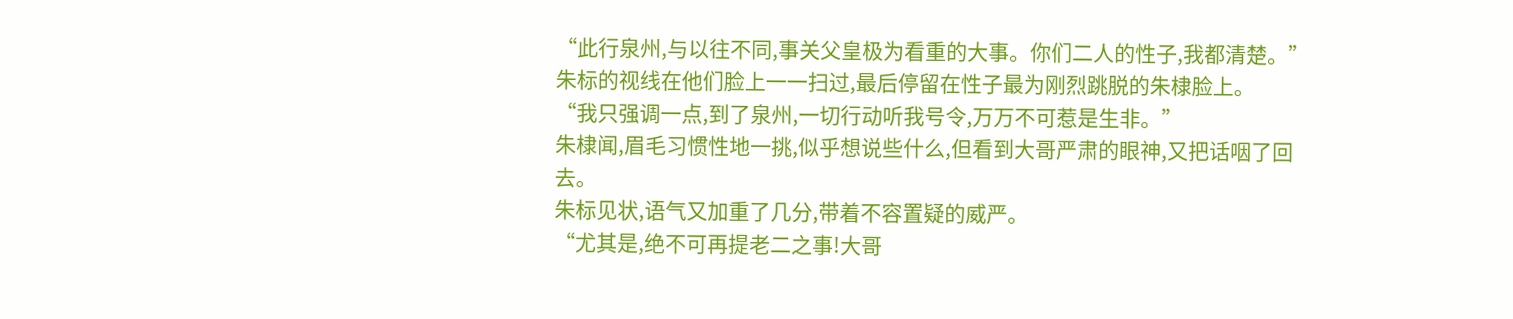“此行泉州,与以往不同,事关父皇极为看重的大事。你们二人的性子,我都清楚。”
朱标的视线在他们脸上一一扫过,最后停留在性子最为刚烈跳脱的朱棣脸上。
“我只强调一点,到了泉州,一切行动听我号令,万万不可惹是生非。”
朱棣闻,眉毛习惯性地一挑,似乎想说些什么,但看到大哥严肃的眼神,又把话咽了回去。
朱标见状,语气又加重了几分,带着不容置疑的威严。
“尤其是,绝不可再提老二之事!大哥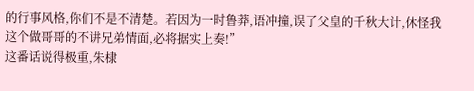的行事风格,你们不是不清楚。若因为一时鲁莽,语冲撞,误了父皇的千秋大计,休怪我这个做哥哥的不讲兄弟情面,必将据实上奏!”
这番话说得极重,朱棣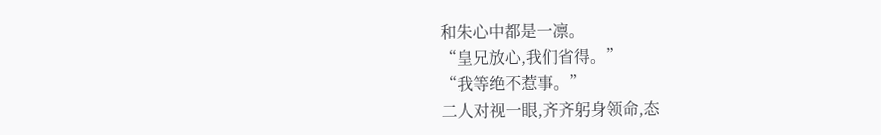和朱心中都是一凛。
“皇兄放心,我们省得。”
“我等绝不惹事。”
二人对视一眼,齐齐躬身领命,态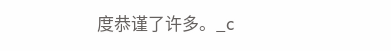度恭谨了许多。_c